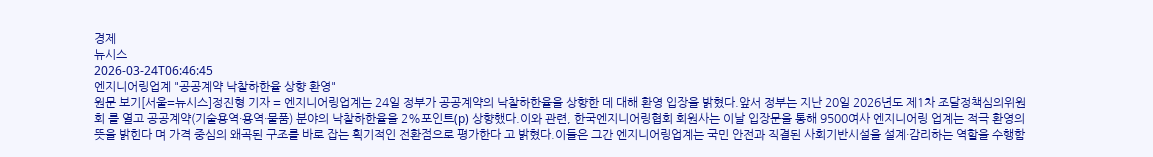경제
뉴시스
2026-03-24T06:46:45
엔지니어링업계 "공공계약 낙찰하한율 상향 환영"
원문 보기[서울=뉴시스]정진형 기자 = 엔지니어링업계는 24일 정부가 공공계약의 낙찰하한율을 상향한 데 대해 환영 입장을 밝혔다.앞서 정부는 지난 20일 2026년도 제1차 조달정책심의위원회 를 열고 공공계약(기술용역·용역·물품) 분야의 낙찰하한율을 2%포인트(p) 상향했다.이와 관련, 한국엔지니어링협회 회원사는 이날 입장문을 통해 9500여사 엔지니어링 업계는 적극 환영의 뜻을 밝힌다 며 가격 중심의 왜곡된 구조를 바로 잡는 획기적인 전환점으로 평가한다 고 밝혔다.이들은 그간 엔지니어링업계는 국민 안전과 직결된 사회기반시설을 설계·감리하는 역할을 수행함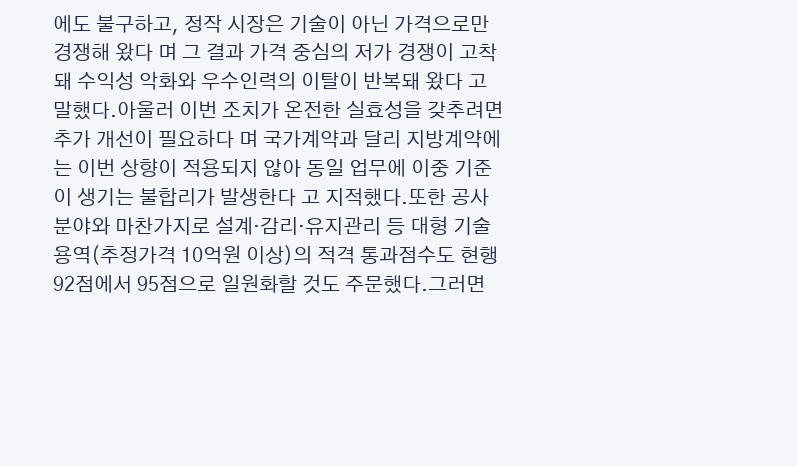에도 불구하고, 정작 시장은 기술이 아닌 가격으로만 경쟁해 왔다 며 그 결과 가격 중심의 저가 경쟁이 고착돼 수익성 악화와 우수인력의 이탈이 반복돼 왔다 고 말했다.아울러 이번 조치가 온전한 실효성을 갖추려면 추가 개선이 필요하다 며 국가계약과 달리 지방계약에는 이번 상향이 적용되지 않아 동일 업무에 이중 기준이 생기는 불합리가 발생한다 고 지적했다.또한 공사분야와 마찬가지로 설계·감리·유지관리 등 대형 기술용역(추정가격 10억원 이상)의 적격 통과점수도 현행 92점에서 95점으로 일원화할 것도 주문했다.그러면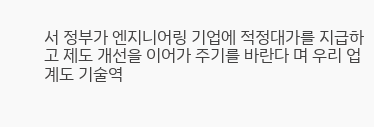서 정부가 엔지니어링 기업에 적정대가를 지급하고 제도 개선을 이어가 주기를 바란다 며 우리 업계도 기술역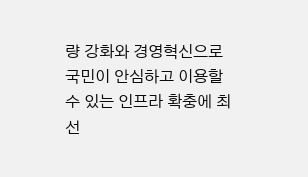량 강화와 경영혁신으로 국민이 안심하고 이용할 수 있는 인프라 확충에 최선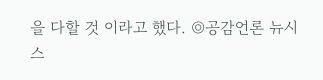을 다할 것 이라고 했다. ◎공감언론 뉴시스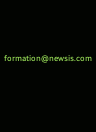formation@newsis.com